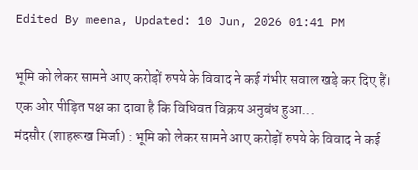Edited By meena, Updated: 10 Jun, 2026 01:41 PM

भूमि को लेकर सामने आए करोड़ों रुपये के विवाद ने कई गंभीर सवाल खड़े कर दिए हैं। एक ओर पीड़ित पक्ष का दावा है कि विधिवत विक्रय अनुबंध हुआ...
मंदसौर (शाहरूख मिर्जा) : भूमि को लेकर सामने आए करोड़ों रुपये के विवाद ने कई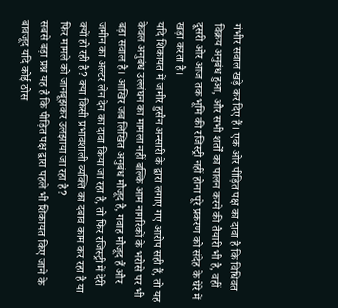गंभीर सवाल खड़े कर दिए हैं। एक ओर पीड़ित पक्ष का दावा है कि विधिवत विक्रय अनुबंध हुआ, और सभी शर्तों का पालन करने की तैयारी भी है, वहीं दूसरी ओर आज तक भूमि की रजिस्ट्री नहीं होना पूरे प्रकरण को संदेह के घेरे में खड़ा करता है।
यदि शिकायत में जमीर हुसैन अन्सारी के द्वारा लगाए गए आरोप सही हैं, तो यह केवल अनुबंध उल्लंघन का मामला नहीं बल्कि आम नागरिकों के भरोसे पर भी बड़ा सवाल है। आखिर जब लिखित अनुबंध मौजूद है, गवाह मौजूद हैं और जमीन का अल्टर लेन देन का दावा किया जा रहा है, तो फिर रजिस्ट्री में देरी क्यों हो रही है? क्या किसी प्रभावशाली व्यक्ति का दबाव काम कर रहा है या फिर मामले को जानबूझकर उलझाया जा रहा है?
सबसे बड़ा प्रश्न यह है कि पीड़ित पक्ष द्वारा पहले भी शिकायत किए जाने के बावजूद यदि कोई ठोस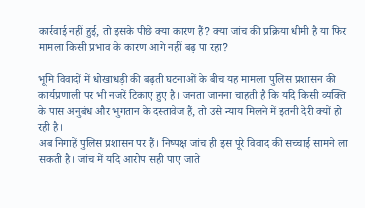कार्रवाई नहीं हुई, तो इसके पीछे क्या कारण हैं? क्या जांच की प्रक्रिया धीमी है या फिर मामला किसी प्रभाव के कारण आगे नहीं बढ़ पा रहा?

भूमि विवादों में धोखाधड़ी की बढ़ती घटनाओं के बीच यह मामला पुलिस प्रशासन की कार्यप्रणाली पर भी नजरें टिकाए हुए है। जनता जानना चाहती है कि यदि किसी व्यक्ति के पास अनुबंध और भुगतान के दस्तावेज हैं, तो उसे न्याय मिलने में इतनी देरी क्यों हो रही है।
अब निगाहें पुलिस प्रशासन पर हैं। निष्पक्ष जांच ही इस पूरे विवाद की सच्चाई सामने ला सकती है। जांच में यदि आरोप सही पाए जाते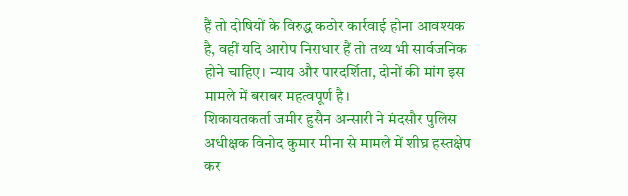हैं तो दोषियों के विरुद्ध कठोर कार्रवाई होना आवश्यक है, वहीं यदि आरोप निराधार हैं तो तथ्य भी सार्वजनिक होने चाहिए। न्याय और पारदर्शिता, दोनों की मांग इस मामले में बराबर महत्वपूर्ण है।
शिकायतकर्ता जमीर हुसैन अन्सारी ने मंदसौर पुलिस अधीक्षक विनोद कुमार मीना से मामले में शीघ्र हस्तक्षेप कर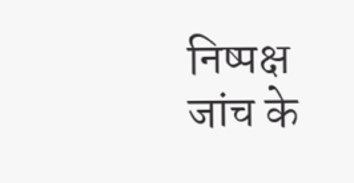निष्पक्ष जांच के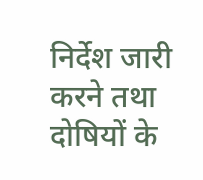निर्देश जारी करने तथा दोषियों के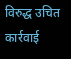विरुद्ध उचित कार्रवाई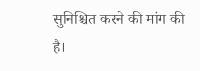सुनिश्चित करने की मांग की है।